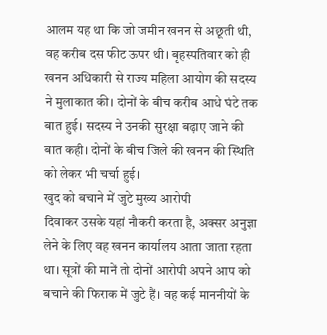आलम यह था कि जो जमीन खनन से अछूती थी, वह करीब दस फीट ऊपर थी। बृहस्पतिवार को ही खनन अधिकारी से राज्य महिला आयोग की सदस्य ने मुलाकात की। दोनों के बीच करीब आधे घंटे तक बात हुई। सदस्य ने उनकी सुरक्षा बढ़ाए जाने की बात कही। दोनों के बीच जिले की खनन की स्थिति को लेकर भी चर्चा हुई।
खुद को बचाने में जुटे मुख्य आरोपी
दिवाकर उसके यहां नौकरी करता है, अक्सर अनुज्ञा लेने के लिए वह खनन कार्यालय आता जाता रहता था। सूत्रों की मानें तो दोनों आरोपी अपने आप को बचाने की फिराक में जुटे हैं। वह कई माननीयों के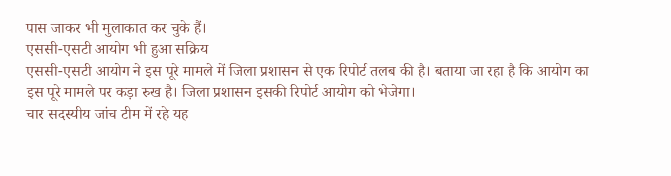पास जाकर भी मुलाकात कर चुके हैं।
एससी-एसटी आयोग भी हुआ सक्रिय
एससी-एसटी आयोग ने इस पूरे मामले में जिला प्रशासन से एक रिपोर्ट तलब की है। बताया जा रहा है कि आयोग का इस पूरे मामले पर कड़ा रुख है। जिला प्रशासन इसकी रिपोर्ट आयोग को भेजेगा।
चार सदस्यीय जांच टीम में रहे यह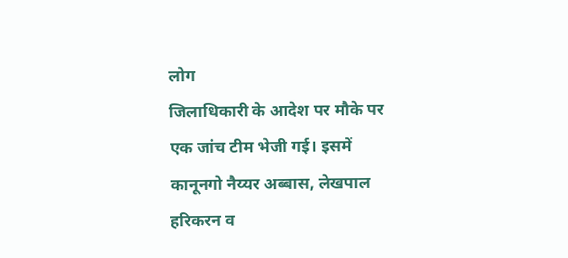लोग
जिलाधिकारी के आदेश पर मौके पर एक जांच टीम भेजी गई। इसमें कानूनगो नैय्यर अब्बास, लेखपाल हरिकरन व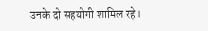उनके दो सहयोगी शामिल रहे।